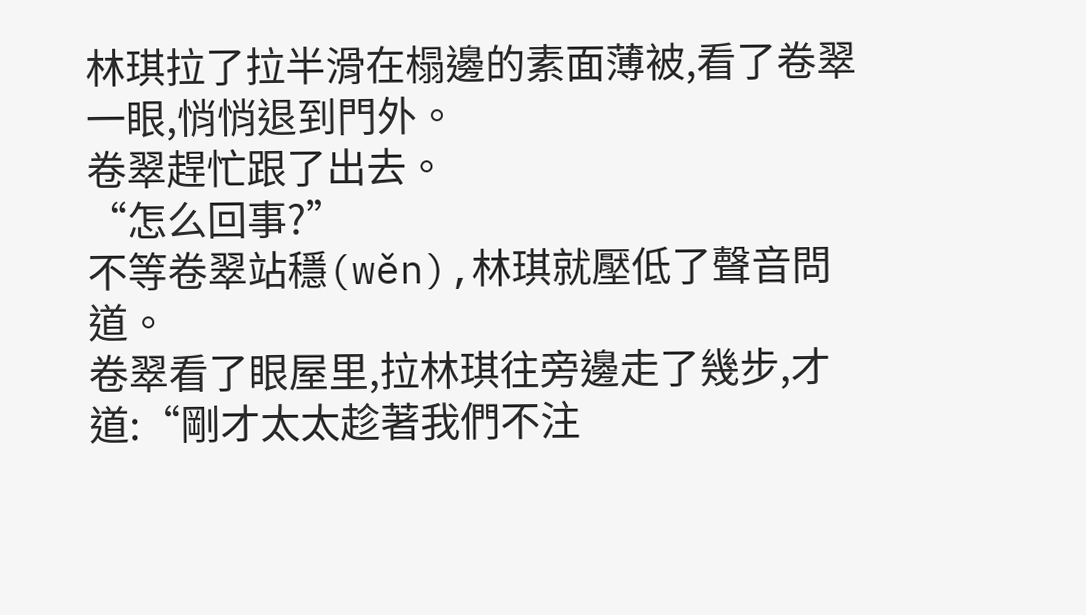林琪拉了拉半滑在榻邊的素面薄被,看了卷翠一眼,悄悄退到門外。
卷翠趕忙跟了出去。
“怎么回事?”
不等卷翠站穩(wěn),林琪就壓低了聲音問道。
卷翠看了眼屋里,拉林琪往旁邊走了幾步,才道:“剛才太太趁著我們不注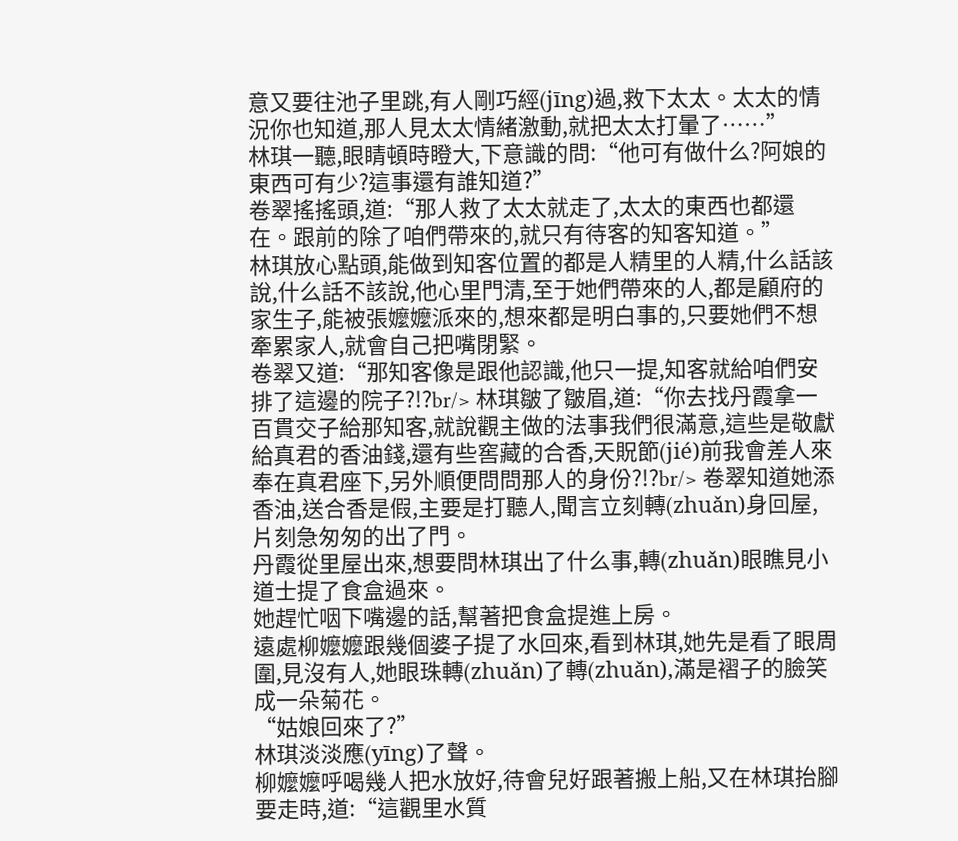意又要往池子里跳,有人剛巧經(jīng)過,救下太太。太太的情況你也知道,那人見太太情緒激動,就把太太打暈了……”
林琪一聽,眼睛頓時瞪大,下意識的問:“他可有做什么?阿娘的東西可有少?這事還有誰知道?”
卷翠搖搖頭,道:“那人救了太太就走了,太太的東西也都還在。跟前的除了咱們帶來的,就只有待客的知客知道。”
林琪放心點頭,能做到知客位置的都是人精里的人精,什么話該說,什么話不該說,他心里門清,至于她們帶來的人,都是顧府的家生子,能被張嬤嬤派來的,想來都是明白事的,只要她們不想牽累家人,就會自己把嘴閉緊。
卷翠又道:“那知客像是跟他認識,他只一提,知客就給咱們安排了這邊的院子?!?br/> 林琪皺了皺眉,道:“你去找丹霞拿一百貫交子給那知客,就說觀主做的法事我們很滿意,這些是敬獻給真君的香油錢,還有些窖藏的合香,天貺節(jié)前我會差人來奉在真君座下,另外順便問問那人的身份?!?br/> 卷翠知道她添香油,送合香是假,主要是打聽人,聞言立刻轉(zhuǎn)身回屋,片刻急匆匆的出了門。
丹霞從里屋出來,想要問林琪出了什么事,轉(zhuǎn)眼瞧見小道士提了食盒過來。
她趕忙咽下嘴邊的話,幫著把食盒提進上房。
遠處柳嬤嬤跟幾個婆子提了水回來,看到林琪,她先是看了眼周圍,見沒有人,她眼珠轉(zhuǎn)了轉(zhuǎn),滿是褶子的臉笑成一朵菊花。
“姑娘回來了?”
林琪淡淡應(yīng)了聲。
柳嬤嬤呼喝幾人把水放好,待會兒好跟著搬上船,又在林琪抬腳要走時,道:“這觀里水質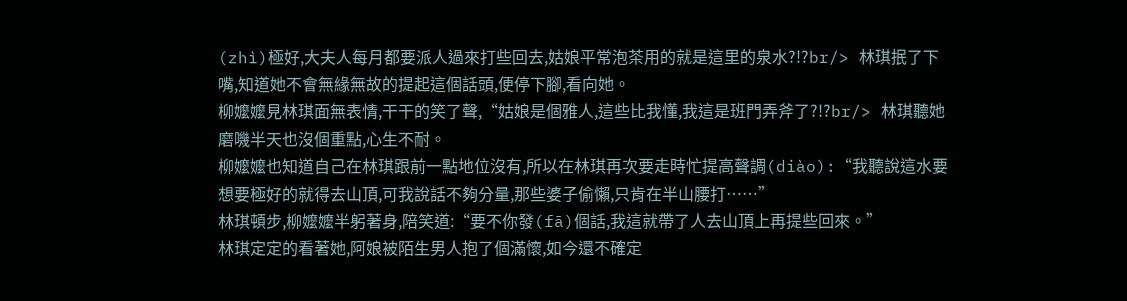(zhì)極好,大夫人每月都要派人過來打些回去,姑娘平常泡茶用的就是這里的泉水?!?br/> 林琪抿了下嘴,知道她不會無緣無故的提起這個話頭,便停下腳,看向她。
柳嬤嬤見林琪面無表情,干干的笑了聲,“姑娘是個雅人,這些比我懂,我這是班門弄斧了?!?br/> 林琪聽她磨嘰半天也沒個重點,心生不耐。
柳嬤嬤也知道自己在林琪跟前一點地位沒有,所以在林琪再次要走時忙提高聲調(diào):“我聽說這水要想要極好的就得去山頂,可我說話不夠分量,那些婆子偷懶,只肯在半山腰打……”
林琪頓步,柳嬤嬤半躬著身,陪笑道:“要不你發(fā)個話,我這就帶了人去山頂上再提些回來。”
林琪定定的看著她,阿娘被陌生男人抱了個滿懷,如今還不確定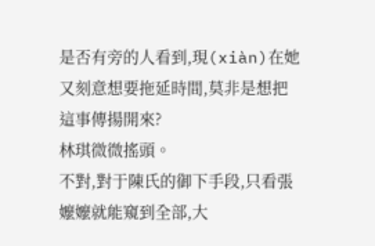是否有旁的人看到,現(xiàn)在她又刻意想要拖延時間,莫非是想把這事傳揚開來?
林琪微微搖頭。
不對,對于陳氏的御下手段,只看張嬤嬤就能窺到全部,大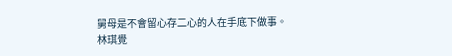舅母是不會留心存二心的人在手底下做事。
林琪覺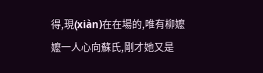得,現(xiàn)在在場的,唯有柳嬤嬤一人心向蘇氏,剛才她又是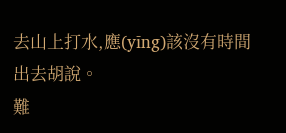去山上打水,應(yīng)該沒有時間出去胡說。
難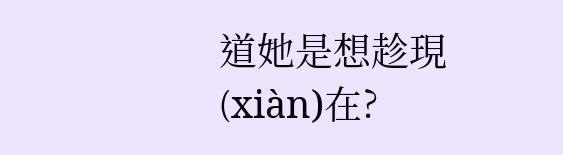道她是想趁現(xiàn)在?